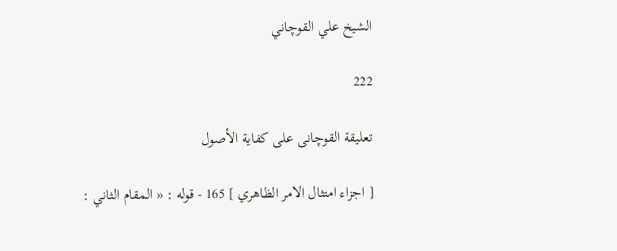الشيخ علي القوچاني

222

تعليقة القوچانى على كفاية الأصول

[ اجزاء امتثال الامر الظاهري ] 165 - قوله : « المقام الثاني :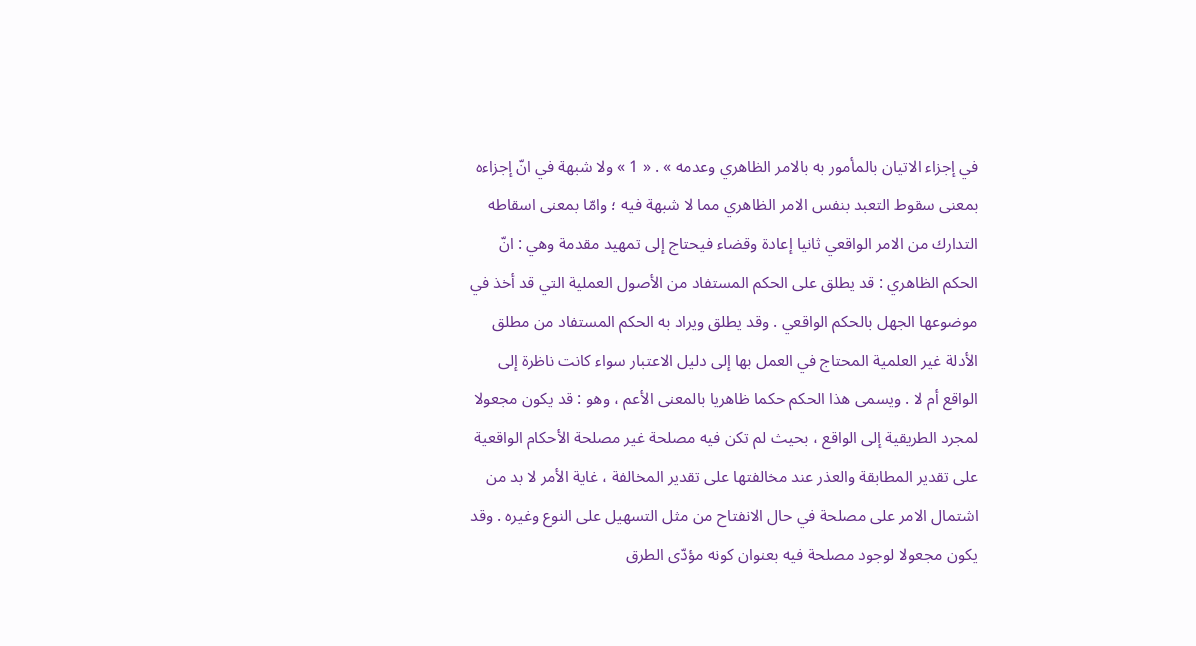في إجزاء الاتيان بالمأمور به بالامر الظاهري وعدمه » . « 1 » ولا شبهة في انّ إجزاءه بمعنى سقوط التعبد بنفس الامر الظاهري مما لا شبهة فيه ؛ وامّا بمعنى اسقاطه التدارك من الامر الواقعي ثانيا إعادة وقضاء فيحتاج إلى تمهيد مقدمة وهي : انّ الحكم الظاهري : قد يطلق على الحكم المستفاد من الأصول العملية التي قد أخذ في موضوعها الجهل بالحكم الواقعي . وقد يطلق ويراد به الحكم المستفاد من مطلق الأدلة غير العلمية المحتاج في العمل بها إلى دليل الاعتبار سواء كانت ناظرة إلى الواقع أم لا . ويسمى هذا الحكم حكما ظاهريا بالمعنى الأعم ، وهو : قد يكون مجعولا لمجرد الطريقية إلى الواقع ، بحيث لم تكن فيه مصلحة غير مصلحة الأحكام الواقعية على تقدير المطابقة والعذر عند مخالفتها على تقدير المخالفة ، غاية الأمر لا بد من اشتمال الامر على مصلحة في حال الانفتاح من مثل التسهيل على النوع وغيره . وقد يكون مجعولا لوجود مصلحة فيه بعنوان كونه مؤدّى الطرق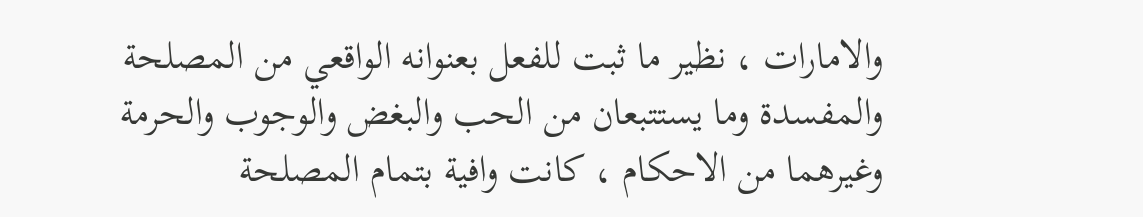والامارات ، نظير ما ثبت للفعل بعنوانه الواقعي من المصلحة والمفسدة وما يستتبعان من الحب والبغض والوجوب والحرمة وغيرهما من الاحكام ، كانت وافية بتمام المصلحة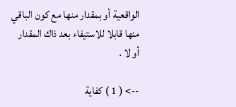الواقعية أو بمقدار منها مع كون الباقي منها قابلا للاستيفاء بعد ذاك المقدار أو لا .

--> ( 1 ) كفاية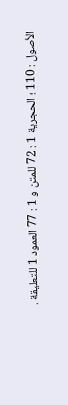الأصول : 110 ؛ الحجرية 1 : 72 للمتن و 1 : 77 العمود 1 للتعليقة .